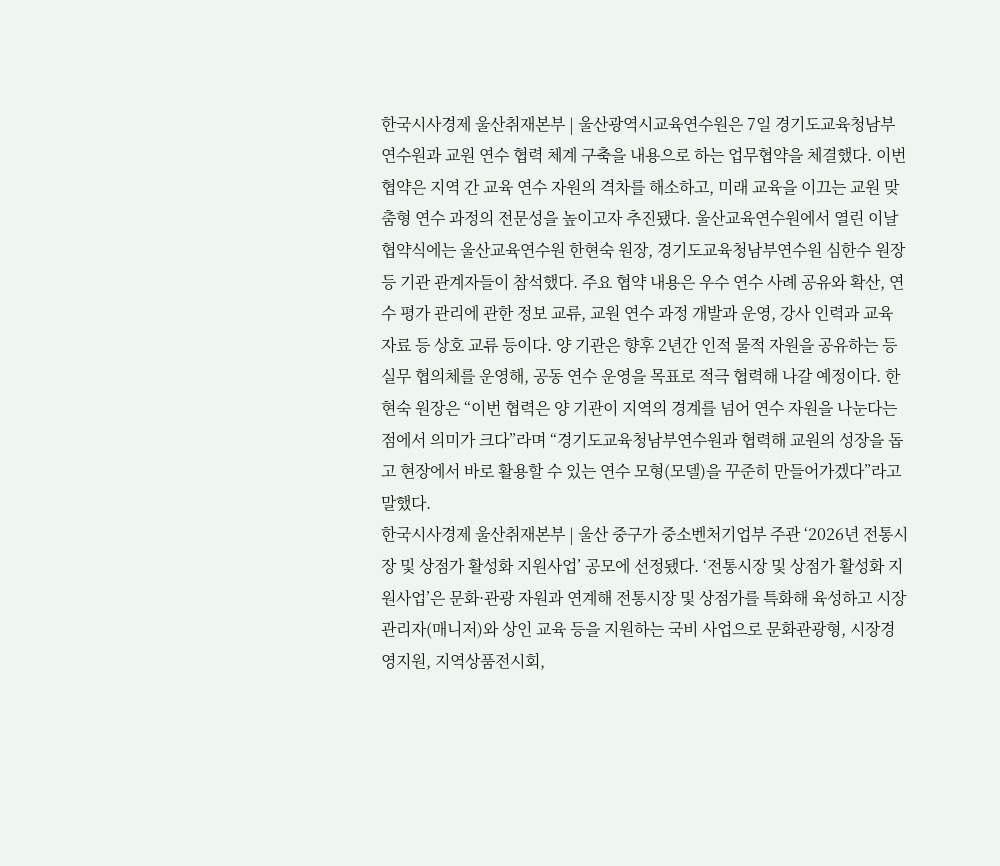한국시사경제 울산취재본부 | 울산광역시교육연수원은 7일 경기도교육청남부연수원과 교원 연수 협력 체계 구축을 내용으로 하는 업무협약을 체결했다. 이번 협약은 지역 간 교육 연수 자원의 격차를 해소하고, 미래 교육을 이끄는 교원 맞춤형 연수 과정의 전문성을 높이고자 추진됐다. 울산교육연수원에서 열린 이날 협약식에는 울산교육연수원 한현숙 원장, 경기도교육청남부연수원 심한수 원장 등 기관 관계자들이 참석했다. 주요 협약 내용은 우수 연수 사례 공유와 확산, 연수 평가 관리에 관한 정보 교류, 교원 연수 과정 개발과 운영, 강사 인력과 교육 자료 등 상호 교류 등이다. 양 기관은 향후 2년간 인적 물적 자원을 공유하는 등 실무 협의체를 운영해, 공동 연수 운영을 목표로 적극 협력해 나갈 예정이다. 한현숙 원장은 “이번 협력은 양 기관이 지역의 경계를 넘어 연수 자원을 나눈다는 점에서 의미가 크다”라며 “경기도교육청남부연수원과 협력해 교원의 성장을 돕고 현장에서 바로 활용할 수 있는 연수 모형(모델)을 꾸준히 만들어가겠다”라고 말했다.
한국시사경제 울산취재본부 | 울산 중구가 중소벤처기업부 주관 ‘2026년 전통시장 및 상점가 활성화 지원사업’ 공모에 선정됐다. ‘전통시장 및 상점가 활성화 지원사업’은 문화·관광 자원과 연계해 전통시장 및 상점가를 특화해 육성하고 시장 관리자(매니저)와 상인 교육 등을 지원하는 국비 사업으로 문화관광형, 시장경영지원, 지역상품전시회,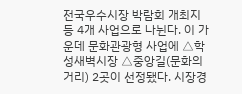전국우수시장 박람회 개최지 등 4개 사업으로 나뉜다. 이 가운데 문화관광형 사업에 △학성새벽시장 △중앙길(문화의거리) 2곳이 선정됐다. 시장경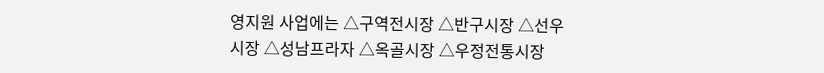영지원 사업에는 △구역전시장 △반구시장 △선우시장 △성남프라자 △옥골시장 △우정전통시장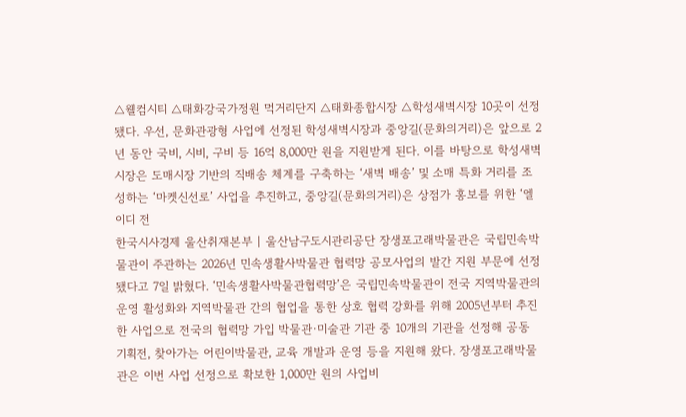△웰컴시티 △태화강국가정원 먹거리단지 △태화종합시장 △학성새벽시장 10곳이 선정됐다. 우선, 문화관광형 사업에 선정된 학성새벽시장과 중앙길(문화의거리)은 앞으로 2년 동안 국비, 시비, 구비 등 16억 8,000만 원을 지원받게 된다. 이를 바탕으로 학성새벽시장은 도매시장 기반의 직배송 체계를 구축하는 ‘새벽 배송’ 및 소매 특화 거리를 조성하는 ‘마켓신선로’ 사업을 추진하고, 중앙길(문화의거리)은 상점가 홍보를 위한 ‘엘이디 전
한국시사경제 울산취재본부 | 울산남구도시관리공단 장생포고래박물관은 국립민속박물관이 주관하는 2026년 민속생활사박물관 협력망 공모사업의 발간 지원 부문에 선정됐다고 7일 밝혔다. ‘민속생활사박물관협력망’은 국립민속박물관이 전국 지역박물관의 운영 활성화와 지역박물관 간의 협업을 통한 상호 협력 강화를 위해 2005년부터 추진한 사업으로 전국의 협력망 가입 박물관·미술관 기관 중 10개의 기관을 선정해 공동 기획전, 찾아가는 어린이박물관, 교육 개발과 운영 등을 지원해 왔다. 장생포고래박물관은 이번 사업 선정으로 확보한 1,000만 원의 사업비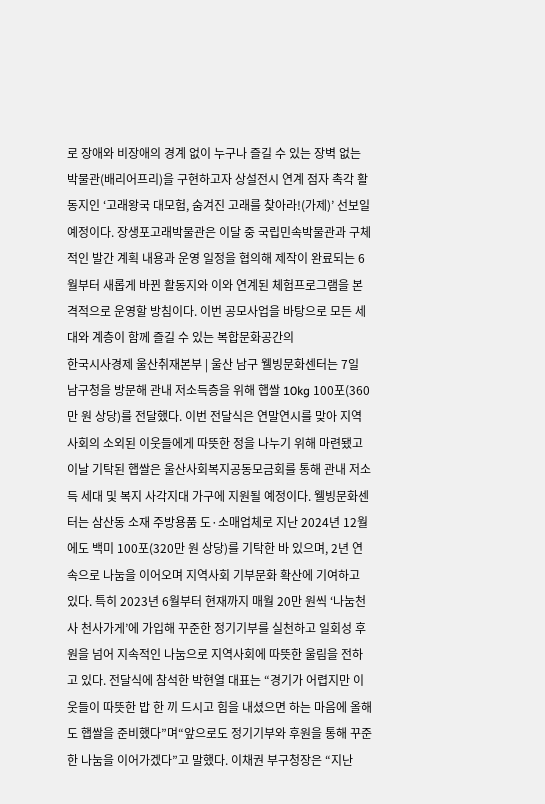로 장애와 비장애의 경계 없이 누구나 즐길 수 있는 장벽 없는 박물관(배리어프리)을 구현하고자 상설전시 연계 점자 촉각 활동지인 ‘고래왕국 대모험, 숨겨진 고래를 찾아라!(가제)’ 선보일 예정이다. 장생포고래박물관은 이달 중 국립민속박물관과 구체적인 발간 계획 내용과 운영 일정을 협의해 제작이 완료되는 6월부터 새롭게 바뀐 활동지와 이와 연계된 체험프로그램을 본격적으로 운영할 방침이다. 이번 공모사업을 바탕으로 모든 세대와 계층이 함께 즐길 수 있는 복합문화공간의
한국시사경제 울산취재본부 | 울산 남구 웰빙문화센터는 7일 남구청을 방문해 관내 저소득층을 위해 햅쌀 10kg 100포(360만 원 상당)를 전달했다. 이번 전달식은 연말연시를 맞아 지역 사회의 소외된 이웃들에게 따뜻한 정을 나누기 위해 마련됐고 이날 기탁된 햅쌀은 울산사회복지공동모금회를 통해 관내 저소득 세대 및 복지 사각지대 가구에 지원될 예정이다. 웰빙문화센터는 삼산동 소재 주방용품 도·소매업체로 지난 2024년 12월에도 백미 100포(320만 원 상당)를 기탁한 바 있으며, 2년 연속으로 나눔을 이어오며 지역사회 기부문화 확산에 기여하고 있다. 특히 2023년 6월부터 현재까지 매월 20만 원씩 ‘나눔천사 천사가게’에 가입해 꾸준한 정기기부를 실천하고 일회성 후원을 넘어 지속적인 나눔으로 지역사회에 따뜻한 울림을 전하고 있다. 전달식에 참석한 박현열 대표는 “경기가 어렵지만 이웃들이 따뜻한 밥 한 끼 드시고 힘을 내셨으면 하는 마음에 올해도 햅쌀을 준비했다”며“앞으로도 정기기부와 후원을 통해 꾸준한 나눔을 이어가겠다”고 말했다. 이채권 부구청장은 “지난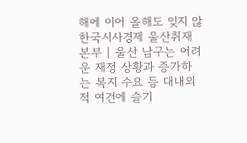해에 이어 올해도 잊지 않
한국시사경제 울산취재본부 | 울산 남구는 어려운 재정 상황과 증가하는 복지 수요 등 대내외적 여건에 슬기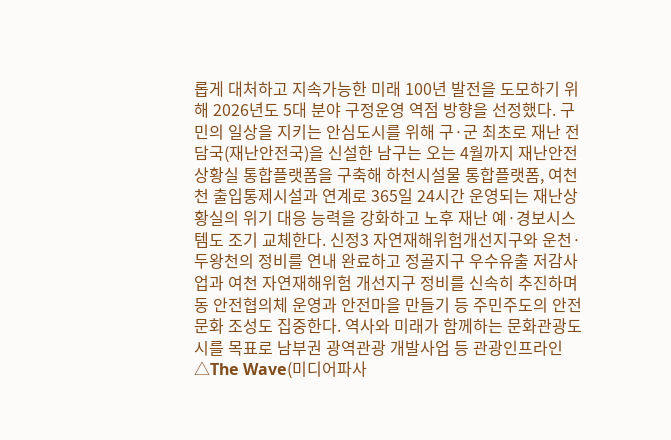롭게 대처하고 지속가능한 미래 100년 발전을 도모하기 위해 2026년도 5대 분야 구정운영 역점 방향을 선정했다. 구민의 일상을 지키는 안심도시를 위해 구·군 최초로 재난 전담국(재난안전국)을 신설한 남구는 오는 4월까지 재난안전상황실 통합플랫폼을 구축해 하천시설물 통합플랫폼, 여천천 출입통제시설과 연계로 365일 24시간 운영되는 재난상황실의 위기 대응 능력을 강화하고 노후 재난 예·경보시스템도 조기 교체한다. 신정3 자연재해위험개선지구와 운천·두왕천의 정비를 연내 완료하고 정골지구 우수유출 저감사업과 여천 자연재해위험 개선지구 정비를 신속히 추진하며 동 안전협의체 운영과 안전마을 만들기 등 주민주도의 안전문화 조성도 집중한다. 역사와 미래가 함께하는 문화관광도시를 목표로 남부권 광역관광 개발사업 등 관광인프라인 △The Wave(미디어파사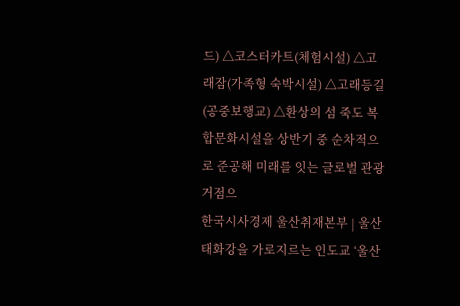드) △코스터카트(체험시설) △고래잠(가족형 숙박시설) △고래등길(공중보행교) △환상의 섬 죽도 복합문화시설을 상반기 중 순차적으로 준공해 미래를 잇는 글로벌 관광거점으
한국시사경제 울산취재본부 | 울산 태화강을 가로지르는 인도교 ‘울산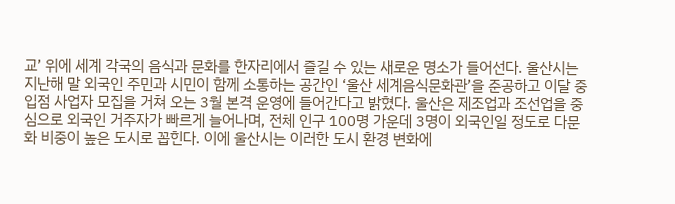교’ 위에 세계 각국의 음식과 문화를 한자리에서 즐길 수 있는 새로운 명소가 들어선다. 울산시는 지난해 말 외국인 주민과 시민이 함께 소통하는 공간인 ‘울산 세계음식문화관’을 준공하고 이달 중 입점 사업자 모집을 거쳐 오는 3월 본격 운영에 들어간다고 밝혔다. 울산은 제조업과 조선업을 중심으로 외국인 거주자가 빠르게 늘어나며, 전체 인구 100명 가운데 3명이 외국인일 정도로 다문화 비중이 높은 도시로 꼽힌다. 이에 울산시는 이러한 도시 환경 변화에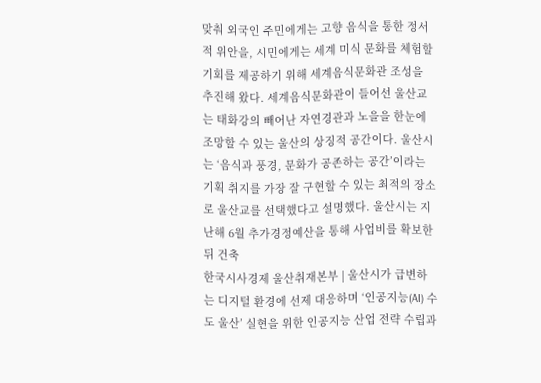맞춰 외국인 주민에게는 고향 음식을 통한 정서적 위안을, 시민에게는 세계 미식 문화를 체험할 기회를 제공하기 위해 세계음식문화관 조성을 추진해 왔다. 세계음식문화관이 들어선 울산교는 태화강의 빼어난 자연경관과 노을을 한눈에 조망할 수 있는 울산의 상징적 공간이다. 울산시는 ‘음식과 풍경, 문화가 공존하는 공간’이라는 기획 취지를 가장 잘 구현할 수 있는 최적의 장소로 울산교를 선택했다고 설명했다. 울산시는 지난해 6월 추가경정예산을 통해 사업비를 확보한 뒤 건축
한국시사경제 울산취재본부 | 울산시가 급변하는 디지털 환경에 선제 대응하며 ‘인공지능(AI) 수도 울산’ 실현을 위한 인공지능 산업 전략 수립과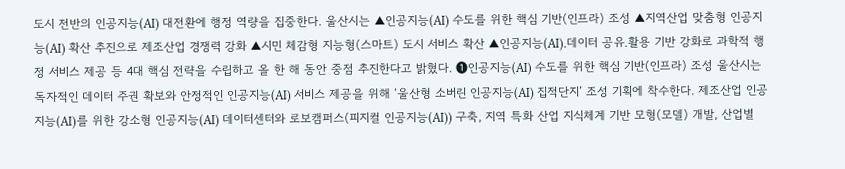도시 전반의 인공지능(AI) 대전환에 행정 역량을 집중한다. 울산시는 ▲인공지능(AI) 수도를 위한 핵심 기반(인프라) 조성 ▲지역산업 맞춤형 인공지능(AI) 확산 추진으로 제조산업 경쟁력 강화 ▲시민 체감형 지능형(스마트) 도시 서비스 확산 ▲인공지능(AI)․데이터 공유․활용 기반 강화로 과학적 행정 서비스 제공 등 4대 핵심 전략을 수립하고 올 한 해 동안 중점 추진한다고 밝혔다. ➊인공지능(AI) 수도를 위한 핵심 기반(인프라) 조성 울산시는 독자적인 데이터 주권 확보와 안정적인 인공지능(AI) 서비스 제공을 위해 ‘울산형 소버린 인공지능(AI) 집적단지’ 조성 기획에 착수한다. 제조산업 인공지능(AI)를 위한 강소형 인공지능(AI) 데이터센터와 로보캠퍼스(피지컬 인공지능(AI)) 구축, 지역 특화 산업 지식체계 기반 모형(모델) 개발, 산업별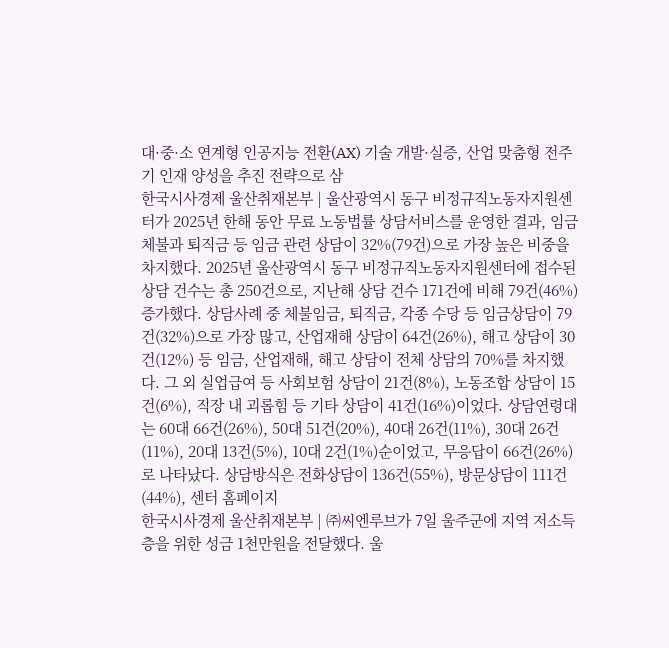대·중·소 연계형 인공지능 전환(AX) 기술 개발·실증, 산업 맞춤형 전주기 인재 양성을 추진 전략으로 삼
한국시사경제 울산취재본부 | 울산광역시 동구 비정규직노동자지원센터가 2025년 한해 동안 무료 노동법률 상담서비스를 운영한 결과, 임금 체불과 퇴직금 등 임금 관련 상담이 32%(79건)으로 가장 높은 비중을 차지했다. 2025년 울산광역시 동구 비정규직노동자지원센터에 접수된 상담 건수는 총 250건으로, 지난해 상담 건수 171건에 비해 79건(46%) 증가했다. 상담사례 중 체불임금, 퇴직금, 각종 수당 등 임금상담이 79건(32%)으로 가장 많고, 산업재해 상담이 64건(26%), 해고 상담이 30건(12%) 등 임금, 산업재해, 해고 상담이 전체 상담의 70%를 차지했다. 그 외 실업급여 등 사회보험 상담이 21건(8%), 노동조합 상담이 15건(6%), 직장 내 괴롭힘 등 기타 상담이 41건(16%)이었다. 상담연령대는 60대 66건(26%), 50대 51건(20%), 40대 26건(11%), 30대 26건(11%), 20대 13건(5%), 10대 2건(1%)순이었고, 무응답이 66건(26%)로 나타났다. 상담방식은 전화상담이 136건(55%), 방문상담이 111건(44%), 센터 홈페이지
한국시사경제 울산취재본부 | ㈜씨엔루브가 7일 울주군에 지역 저소득층을 위한 성금 1천만원을 전달했다. 울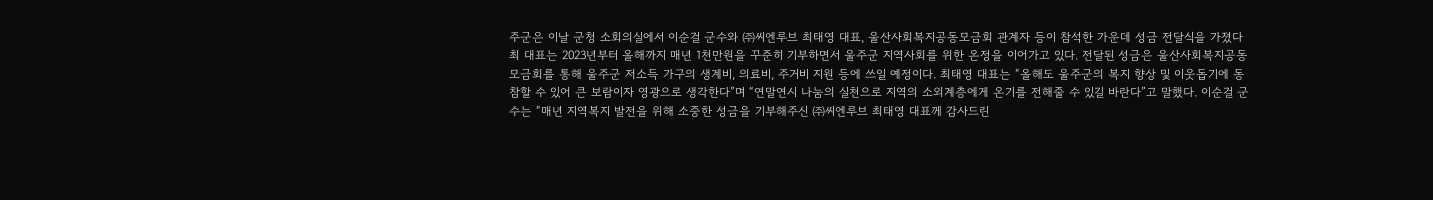주군은 이날 군청 소회의실에서 이순걸 군수와 ㈜씨엔루브 최태영 대표, 울산사회복지공동모금회 관계자 등이 참석한 가운데 성금 전달식을 가졌다 최 대표는 2023년부터 올해까지 매년 1천만원을 꾸준히 기부하면서 울주군 지역사회를 위한 온정을 이어가고 있다. 전달된 성금은 울산사회복지공동모금회를 통해 울주군 저소득 가구의 생계비, 의료비, 주거비 지원 등에 쓰일 예정이다. 최태영 대표는 “올해도 울주군의 복지 향상 및 이웃돕기에 동참할 수 있어 큰 보람이자 영광으로 생각한다”며 “연말연시 나눔의 실천으로 지역의 소외계층에게 온기를 전해줄 수 있길 바란다”고 말했다. 이순걸 군수는 “매년 지역복지 발전을 위해 소중한 성금을 기부해주신 ㈜씨엔루브 최태영 대표께 감사드린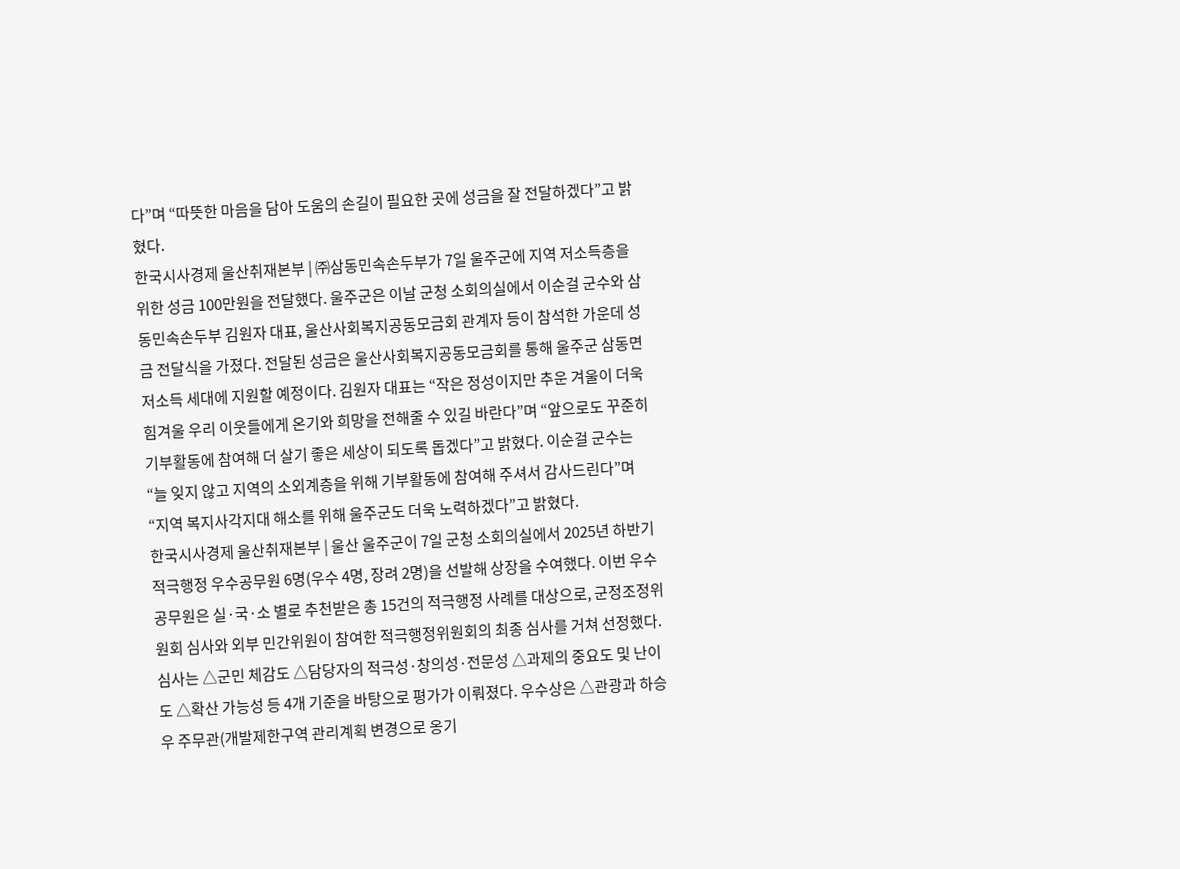다”며 “따뜻한 마음을 담아 도움의 손길이 필요한 곳에 성금을 잘 전달하겠다”고 밝혔다.
한국시사경제 울산취재본부 | ㈜삼동민속손두부가 7일 울주군에 지역 저소득층을 위한 성금 100만원을 전달했다. 울주군은 이날 군청 소회의실에서 이순걸 군수와 삼동민속손두부 김원자 대표, 울산사회복지공동모금회 관계자 등이 참석한 가운데 성금 전달식을 가졌다. 전달된 성금은 울산사회복지공동모금회를 통해 울주군 삼동면 저소득 세대에 지원할 예정이다. 김원자 대표는 “작은 정성이지만 추운 겨울이 더욱 힘겨울 우리 이웃들에게 온기와 희망을 전해줄 수 있길 바란다”며 “앞으로도 꾸준히 기부활동에 참여해 더 살기 좋은 세상이 되도록 돕겠다”고 밝혔다. 이순걸 군수는 “늘 잊지 않고 지역의 소외계층을 위해 기부활동에 참여해 주셔서 감사드린다”며 “지역 복지사각지대 해소를 위해 울주군도 더욱 노력하겠다”고 밝혔다.
한국시사경제 울산취재본부 | 울산 울주군이 7일 군청 소회의실에서 2025년 하반기 적극행정 우수공무원 6명(우수 4명, 장려 2명)을 선발해 상장을 수여했다. 이번 우수공무원은 실·국·소 별로 추천받은 총 15건의 적극행정 사례를 대상으로, 군정조정위원회 심사와 외부 민간위원이 참여한 적극행정위원회의 최종 심사를 거쳐 선정했다. 심사는 △군민 체감도 △담당자의 적극성·창의성·전문성 △과제의 중요도 및 난이도 △확산 가능성 등 4개 기준을 바탕으로 평가가 이뤄졌다. 우수상은 △관광과 하승우 주무관(개발제한구역 관리계획 변경으로 옹기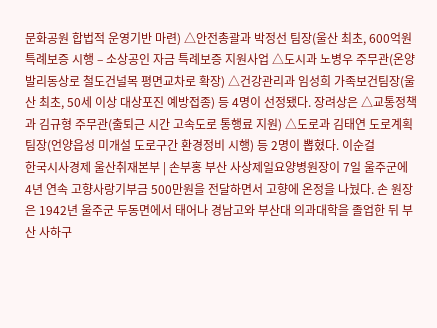문화공원 합법적 운영기반 마련) △안전총괄과 박정선 팀장(울산 최초, 600억원 특례보증 시행 – 소상공인 자금 특례보증 지원사업 △도시과 노병우 주무관(온양 발리동상로 철도건널목 평면교차로 확장) △건강관리과 임성희 가족보건팀장(울산 최초, 50세 이상 대상포진 예방접종) 등 4명이 선정됐다. 장려상은 △교통정책과 김규형 주무관(출퇴근 시간 고속도로 통행료 지원) △도로과 김태연 도로계획팀장(언양읍성 미개설 도로구간 환경정비 시행) 등 2명이 뽑혔다. 이순걸
한국시사경제 울산취재본부 | 손부홍 부산 사상제일요양병원장이 7일 울주군에 4년 연속 고향사랑기부금 500만원을 전달하면서 고향에 온정을 나눴다. 손 원장은 1942년 울주군 두동면에서 태어나 경남고와 부산대 의과대학을 졸업한 뒤 부산 사하구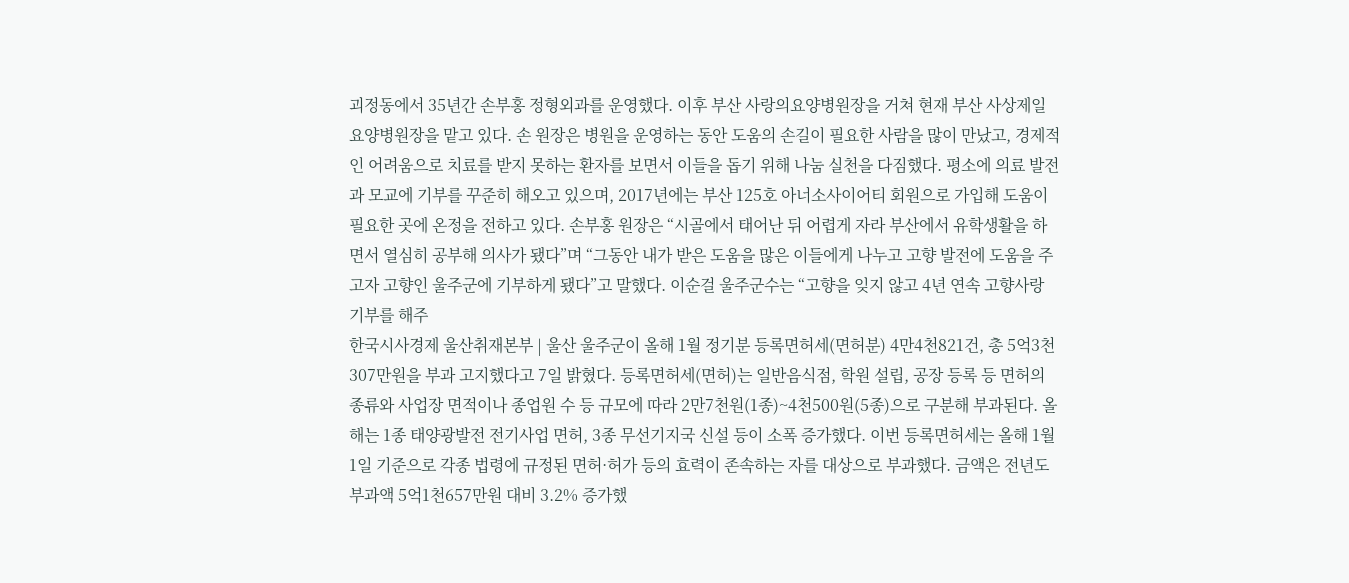괴정동에서 35년간 손부홍 정형외과를 운영했다. 이후 부산 사랑의요양병원장을 거쳐 현재 부산 사상제일요양병원장을 맡고 있다. 손 원장은 병원을 운영하는 동안 도움의 손길이 필요한 사람을 많이 만났고, 경제적인 어려움으로 치료를 받지 못하는 환자를 보면서 이들을 돕기 위해 나눔 실천을 다짐했다. 평소에 의료 발전과 모교에 기부를 꾸준히 해오고 있으며, 2017년에는 부산 125호 아너소사이어티 회원으로 가입해 도움이 필요한 곳에 온정을 전하고 있다. 손부홍 원장은 “시골에서 태어난 뒤 어렵게 자라 부산에서 유학생활을 하면서 열심히 공부해 의사가 됐다”며 “그동안 내가 받은 도움을 많은 이들에게 나누고 고향 발전에 도움을 주고자 고향인 울주군에 기부하게 됐다”고 말했다. 이순걸 울주군수는 “고향을 잊지 않고 4년 연속 고향사랑 기부를 해주
한국시사경제 울산취재본부 | 울산 울주군이 올해 1월 정기분 등록면허세(면허분) 4만4천821건, 총 5억3천307만원을 부과 고지했다고 7일 밝혔다. 등록면허세(면허)는 일반음식점, 학원 설립, 공장 등록 등 면허의 종류와 사업장 면적이나 종업원 수 등 규모에 따라 2만7천원(1종)~4천500원(5종)으로 구분해 부과된다. 올해는 1종 태양광발전 전기사업 면허, 3종 무선기지국 신설 등이 소폭 증가했다. 이번 등록면허세는 올해 1월 1일 기준으로 각종 법령에 규정된 면허·허가 등의 효력이 존속하는 자를 대상으로 부과했다. 금액은 전년도 부과액 5억1천657만원 대비 3.2% 증가했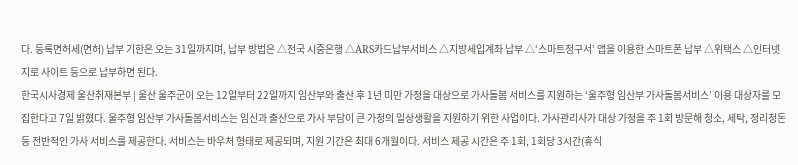다. 등록면허세(면허) 납부 기한은 오는 31일까지며, 납부 방법은 △전국 시중은행 △ARS카드납부서비스 △지방세입계좌 납부 △‘스마트청구서’ 앱을 이용한 스마트폰 납부 △위택스 △인터넷 지로 사이트 등으로 납부하면 된다.
한국시사경제 울산취재본부 | 울산 울주군이 오는 12일부터 22일까지 임산부와 출산 후 1년 미만 가정을 대상으로 가사돌봄 서비스를 지원하는 ‘울주형 임산부 가사돌봄서비스’ 이용 대상자를 모집한다고 7일 밝혔다. 울주형 임산부 가사돌봄서비스는 임신과 출산으로 가사 부담이 큰 가정의 일상생활을 지원하기 위한 사업이다. 가사관리사가 대상 가정을 주 1회 방문해 청소, 세탁, 정리정돈 등 전반적인 가사 서비스를 제공한다. 서비스는 바우처 형태로 제공되며, 지원 기간은 최대 6개월이다. 서비스 제공 시간은 주 1회, 1회당 3시간(휴식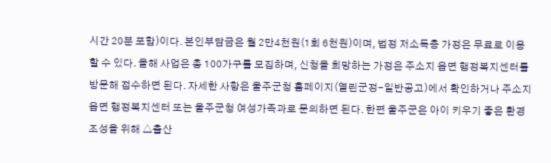시간 20분 포함)이다. 본인부담금은 월 2만4천원(1회 6천원)이며, 법정 저소득층 가정은 무료로 이용할 수 있다. 올해 사업은 총 100가구를 모집하며, 신청을 희망하는 가정은 주소지 읍면 행정복지센터를 방문해 접수하면 된다. 자세한 사항은 울주군청 홈페이지(열린군정-일반공고)에서 확인하거나 주소지 읍면 행정복지센터 또는 울주군청 여성가족과로 문의하면 된다. 한편 울주군은 아이 키우기 좋은 환경 조성을 위해 △출산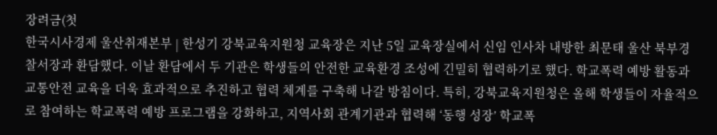장려금(첫
한국시사경제 울산취재본부 | 한성기 강북교육지원청 교육장은 지난 5일 교육장실에서 신임 인사차 내방한 최문태 울산 북부경찰서장과 환담했다. 이날 환담에서 두 기관은 학생들의 안전한 교육환경 조성에 긴밀히 협력하기로 했다. 학교폭력 예방 활동과 교통안전 교육을 더욱 효과적으로 추진하고 협력 체계를 구축해 나갈 방침이다. 특히, 강북교육지원청은 올해 학생들이 자율적으로 참여하는 학교폭력 예방 프로그램을 강화하고, 지역사회 관계기관과 협력해 ‘동행 성장’ 학교폭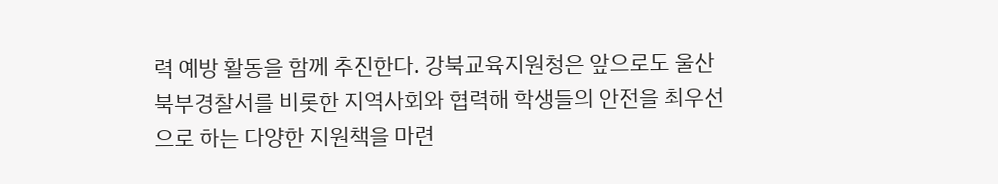력 예방 활동을 함께 추진한다. 강북교육지원청은 앞으로도 울산북부경찰서를 비롯한 지역사회와 협력해 학생들의 안전을 최우선으로 하는 다양한 지원책을 마련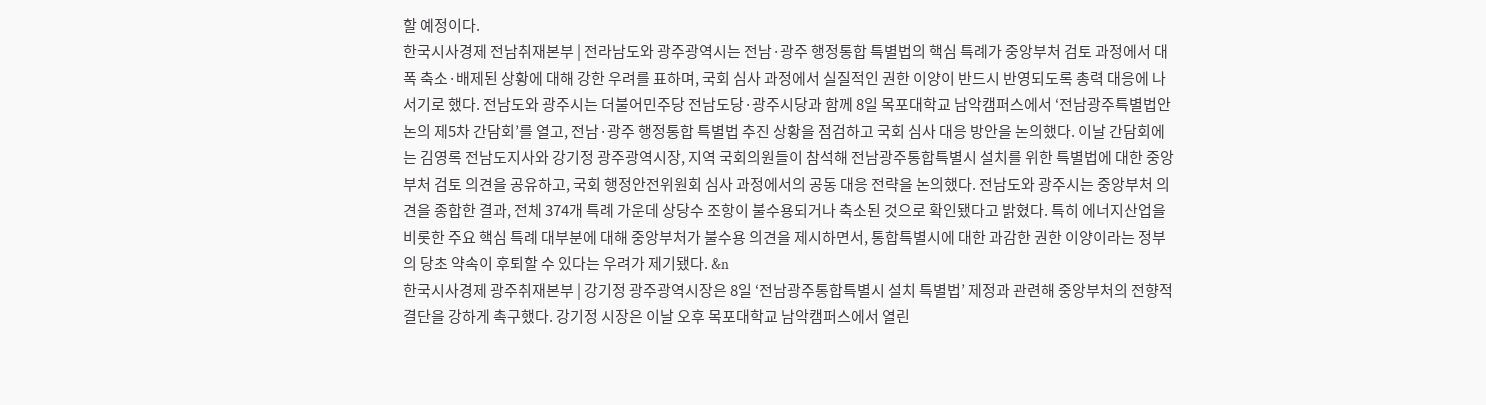할 예정이다.
한국시사경제 전남취재본부 | 전라남도와 광주광역시는 전남·광주 행정통합 특별법의 핵심 특례가 중앙부처 검토 과정에서 대폭 축소·배제된 상황에 대해 강한 우려를 표하며, 국회 심사 과정에서 실질적인 권한 이양이 반드시 반영되도록 총력 대응에 나서기로 했다. 전남도와 광주시는 더불어민주당 전남도당·광주시당과 함께 8일 목포대학교 남악캠퍼스에서 ‘전남광주특별법안 논의 제5차 간담회’를 열고, 전남·광주 행정통합 특별법 추진 상황을 점검하고 국회 심사 대응 방안을 논의했다. 이날 간담회에는 김영록 전남도지사와 강기정 광주광역시장, 지역 국회의원들이 참석해 전남광주통합특별시 설치를 위한 특별법에 대한 중앙부처 검토 의견을 공유하고, 국회 행정안전위원회 심사 과정에서의 공동 대응 전략을 논의했다. 전남도와 광주시는 중앙부처 의견을 종합한 결과, 전체 374개 특례 가운데 상당수 조항이 불수용되거나 축소된 것으로 확인됐다고 밝혔다. 특히 에너지산업을 비롯한 주요 핵심 특례 대부분에 대해 중앙부처가 불수용 의견을 제시하면서, 통합특별시에 대한 과감한 권한 이양이라는 정부의 당초 약속이 후퇴할 수 있다는 우려가 제기됐다. &n
한국시사경제 광주취재본부 | 강기정 광주광역시장은 8일 ‘전남광주통합특별시 설치 특별법’ 제정과 관련해 중앙부처의 전향적 결단을 강하게 촉구했다. 강기정 시장은 이날 오후 목포대학교 남악캠퍼스에서 열린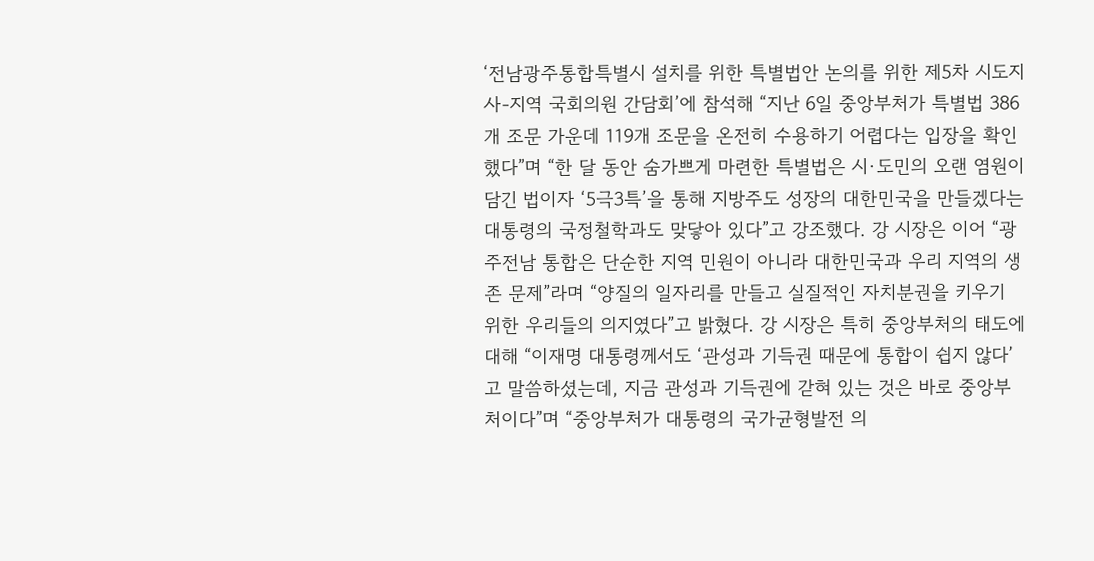‘전남광주통합특별시 설치를 위한 특별법안 논의를 위한 제5차 시도지사-지역 국회의원 간담회’에 참석해 “지난 6일 중앙부처가 특별법 386개 조문 가운데 119개 조문을 온전히 수용하기 어렵다는 입장을 확인했다”며 “한 달 동안 숨가쁘게 마련한 특별법은 시·도민의 오랜 염원이 담긴 법이자 ‘5극3특’을 통해 지방주도 성장의 대한민국을 만들겠다는 대통령의 국정철학과도 맞닿아 있다”고 강조했다. 강 시장은 이어 “광주전남 통합은 단순한 지역 민원이 아니라 대한민국과 우리 지역의 생존 문제”라며 “양질의 일자리를 만들고 실질적인 자치분권을 키우기 위한 우리들의 의지였다”고 밝혔다. 강 시장은 특히 중앙부처의 태도에 대해 “이재명 대통령께서도 ‘관성과 기득권 때문에 통합이 쉽지 않다’고 말씀하셨는데, 지금 관성과 기득권에 갇혀 있는 것은 바로 중앙부처이다”며 “중앙부처가 대통령의 국가균형발전 의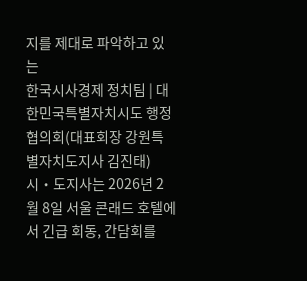지를 제대로 파악하고 있는
한국시사경제 정치팀 | 대한민국특별자치시도 행정협의회(대표회장 강원특별자치도지사 김진태) 시‧도지사는 2026년 2월 8일 서울 콘래드 호텔에서 긴급 회동, 간담회를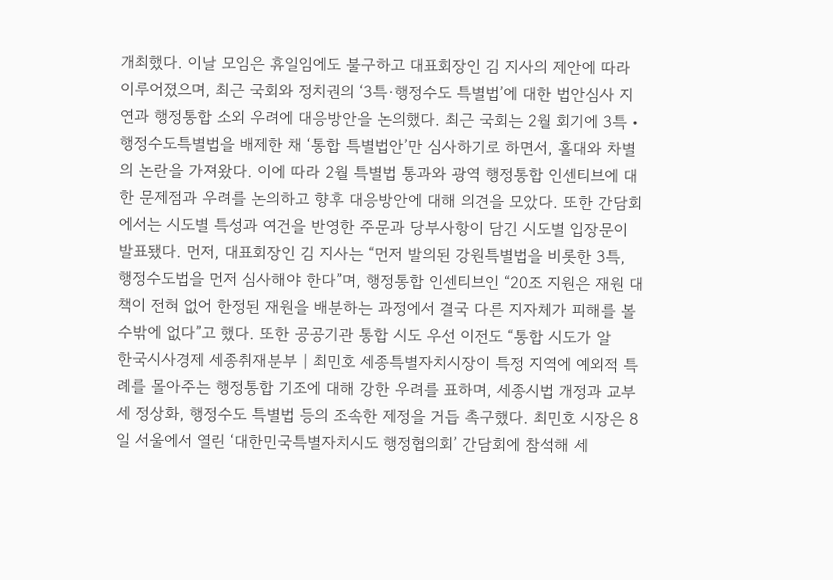개최했다. 이날 모임은 휴일임에도 불구하고 대표회장인 김 지사의 제안에 따라 이루어졌으며, 최근 국회와 정치권의 ‘3특·행정수도 특별법’에 대한 법안심사 지연과 행정통합 소외 우려에 대응방안을 논의했다. 최근 국회는 2월 회기에 3특‧행정수도특별법을 배제한 채 ‘통합 특별법안’만 심사하기로 하면서, 홀대와 차별의 논란을 가져왔다. 이에 따라 2월 특별법 통과와 광역 행정통합 인센티브에 대한 문제점과 우려를 논의하고 향후 대응방안에 대해 의견을 모았다. 또한 간담회에서는 시도별 특성과 여건을 반영한 주문과 당부사항이 담긴 시도별 입장문이 발표됐다. 먼저, 대표회장인 김 지사는 “먼저 발의된 강원특별법을 비롯한 3특, 행정수도법을 먼저 심사해야 한다”며, 행정통합 인센티브인 “20조 지원은 재원 대책이 전혀 없어 한정된 재원을 배분하는 과정에서 결국 다른 지자체가 피해를 볼 수밖에 없다”고 했다. 또한 공공기관 통합 시도 우선 이전도 “통합 시도가 알
한국시사경제 세종취재분부 | 최민호 세종특별자치시장이 특정 지역에 예외적 특례를 몰아주는 행정통합 기조에 대해 강한 우려를 표하며, 세종시법 개정과 교부세 정상화, 행정수도 특별법 등의 조속한 제정을 거듭 촉구했다. 최민호 시장은 8일 서울에서 열린 ‘대한민국특별자치시도 행정협의회’ 간담회에 참석해 세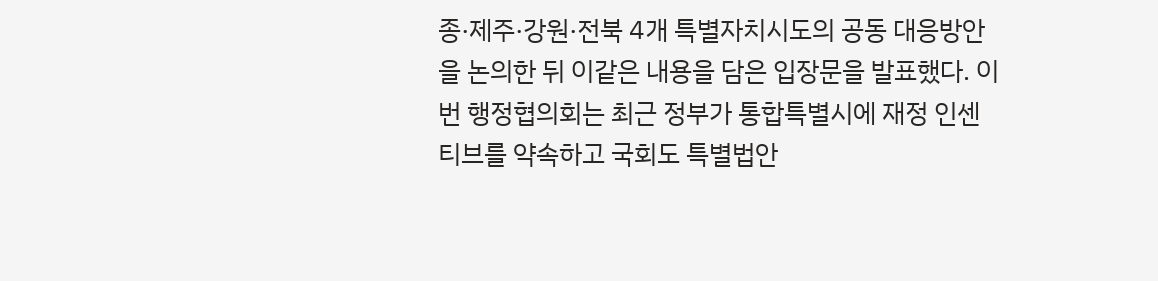종·제주·강원·전북 4개 특별자치시도의 공동 대응방안을 논의한 뒤 이같은 내용을 담은 입장문을 발표했다. 이번 행정협의회는 최근 정부가 통합특별시에 재정 인센티브를 약속하고 국회도 특별법안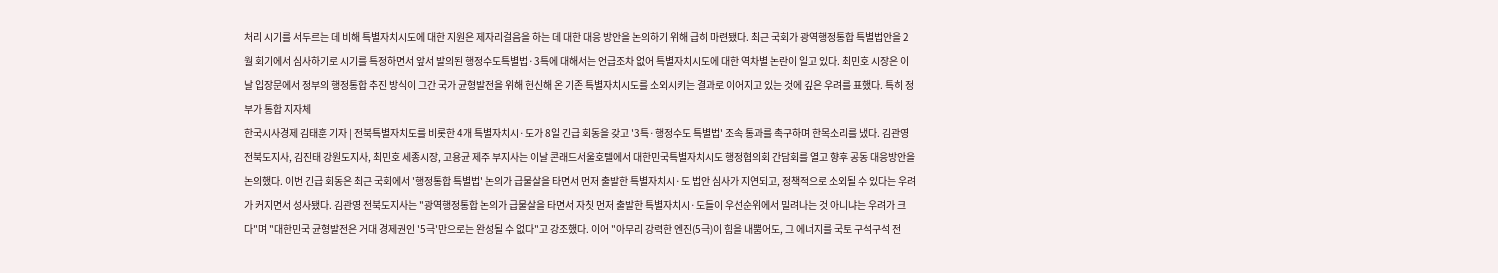처리 시기를 서두르는 데 비해 특별자치시도에 대한 지원은 제자리걸음을 하는 데 대한 대응 방안을 논의하기 위해 급히 마련됐다. 최근 국회가 광역행정통합 특별법안을 2월 회기에서 심사하기로 시기를 특정하면서 앞서 발의된 행정수도특별법·3특에 대해서는 언급조차 없어 특별자치시도에 대한 역차별 논란이 일고 있다. 최민호 시장은 이날 입장문에서 정부의 행정통합 추진 방식이 그간 국가 균형발전을 위해 헌신해 온 기존 특별자치시도를 소외시키는 결과로 이어지고 있는 것에 깊은 우려를 표했다. 특히 정부가 통합 지자체
한국시사경제 김태훈 기자 | 전북특별자치도를 비롯한 4개 특별자치시·도가 8일 긴급 회동을 갖고 '3특·행정수도 특별법' 조속 통과를 촉구하며 한목소리를 냈다. 김관영 전북도지사, 김진태 강원도지사, 최민호 세종시장, 고용균 제주 부지사는 이날 콘래드서울호텔에서 대한민국특별자치시도 행정협의회 간담회를 열고 향후 공동 대응방안을 논의했다. 이번 긴급 회동은 최근 국회에서 '행정통합 특별법' 논의가 급물살을 타면서 먼저 출발한 특별자치시·도 법안 심사가 지연되고, 정책적으로 소외될 수 있다는 우려가 커지면서 성사됐다. 김관영 전북도지사는 "광역행정통합 논의가 급물살을 타면서 자칫 먼저 출발한 특별자치시·도들이 우선순위에서 밀려나는 것 아니냐는 우려가 크다"며 "대한민국 균형발전은 거대 경제권인 '5극'만으로는 완성될 수 없다"고 강조했다. 이어 "아무리 강력한 엔진(5극)이 힘을 내뿜어도, 그 에너지를 국토 구석구석 전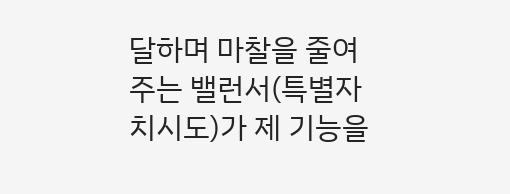달하며 마찰을 줄여주는 밸런서(특별자치시도)가 제 기능을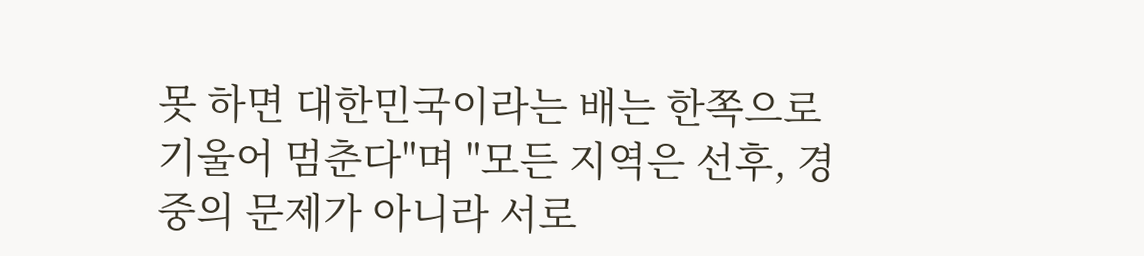못 하면 대한민국이라는 배는 한쪽으로 기울어 멈춘다"며 "모든 지역은 선후, 경중의 문제가 아니라 서로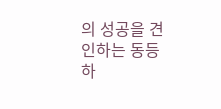의 성공을 견인하는 동등하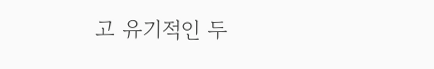고 유기적인 두